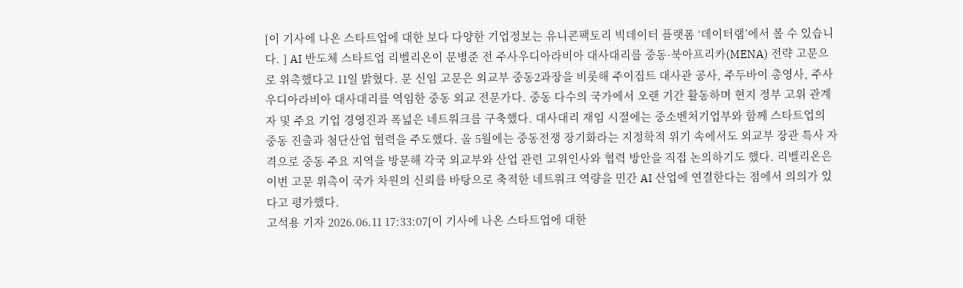[이 기사에 나온 스타트업에 대한 보다 다양한 기업정보는 유니콘팩토리 빅데이터 플랫폼 ‘데이터랩’에서 볼 수 있습니다. ] AI 반도체 스타트업 리벨리온이 문병준 전 주사우디아라비아 대사대리를 중동·북아프리카(MENA) 전략 고문으로 위촉했다고 11일 밝혔다. 문 신임 고문은 외교부 중동2과장을 비롯해 주이집트 대사관 공사, 주두바이 총영사, 주사우디아라비아 대사대리를 역임한 중동 외교 전문가다. 중동 다수의 국가에서 오랜 기간 활동하며 현지 정부 고위 관계자 및 주요 기업 경영진과 폭넓은 네트워크를 구축했다. 대사대리 재임 시절에는 중소벤처기업부와 함께 스타트업의 중동 진출과 첨단산업 협력을 주도했다. 올 5월에는 중동전쟁 장기화라는 지정학적 위기 속에서도 외교부 장관 특사 자격으로 중동 주요 지역을 방문해 각국 외교부와 산업 관련 고위인사와 협력 방안을 직접 논의하기도 했다. 리벨리온은 이번 고문 위촉이 국가 차원의 신뢰를 바탕으로 축적한 네트워크 역량을 민간 AI 산업에 연결한다는 점에서 의의가 있다고 평가했다.
고석용 기자 2026.06.11 17:33:07[이 기사에 나온 스타트업에 대한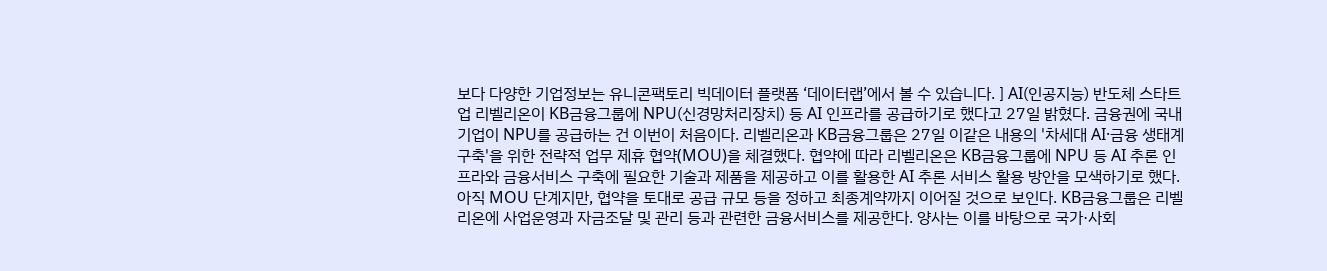보다 다양한 기업정보는 유니콘팩토리 빅데이터 플랫폼 ‘데이터랩’에서 볼 수 있습니다. ] AI(인공지능) 반도체 스타트업 리벨리온이 KB금융그룹에 NPU(신경망처리장치) 등 AI 인프라를 공급하기로 했다고 27일 밝혔다. 금융권에 국내 기업이 NPU를 공급하는 건 이번이 처음이다. 리벨리온과 KB금융그룹은 27일 이같은 내용의 '차세대 AI·금융 생태계 구축'을 위한 전략적 업무 제휴 협약(MOU)을 체결했다. 협약에 따라 리벨리온은 KB금융그룹에 NPU 등 AI 추론 인프라와 금융서비스 구축에 필요한 기술과 제품을 제공하고 이를 활용한 AI 추론 서비스 활용 방안을 모색하기로 했다. 아직 MOU 단계지만, 협약을 토대로 공급 규모 등을 정하고 최종계약까지 이어질 것으로 보인다. KB금융그룹은 리벨리온에 사업운영과 자금조달 및 관리 등과 관련한 금융서비스를 제공한다. 양사는 이를 바탕으로 국가·사회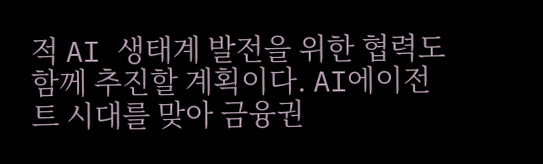적 AI 생태계 발전을 위한 협력도 함께 추진할 계획이다. AI에이전트 시대를 맞아 금융권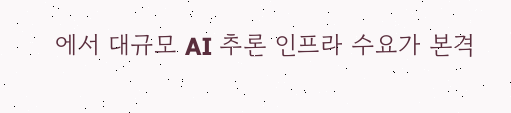에서 대규모 AI 추론 인프라 수요가 본격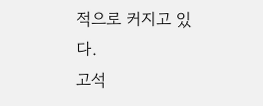적으로 커지고 있다.
고석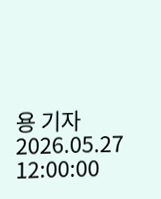용 기자 2026.05.27 12:00:00